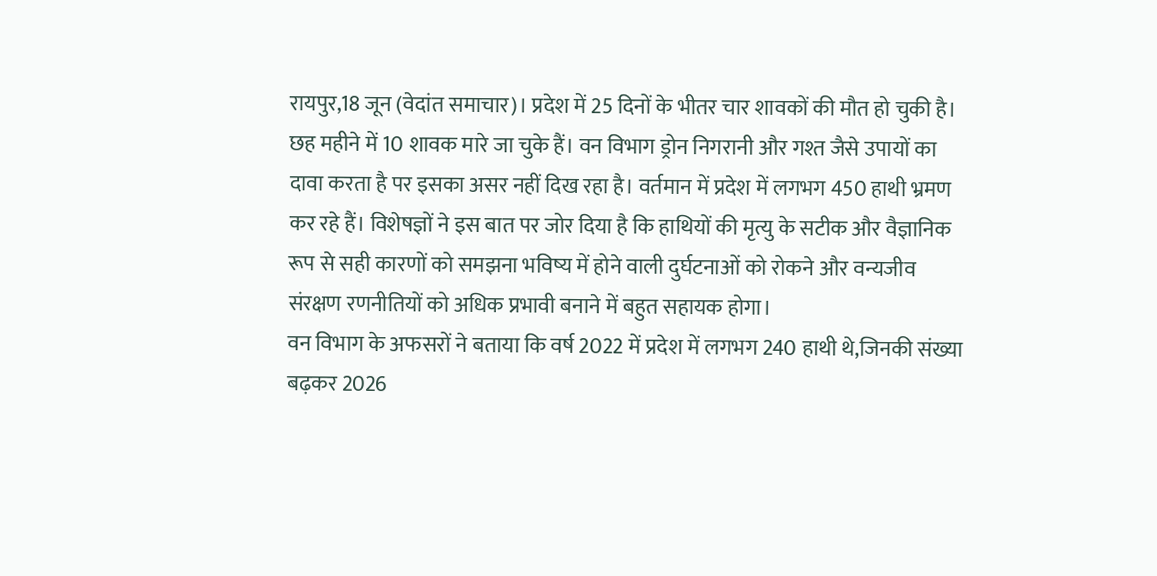रायपुर,18 जून (वेदांत समाचार)। प्रदेश में 25 दिनों के भीतर चार शावकों की मौत हो चुकी है। छह महीने में 10 शावक मारे जा चुके हैं। वन विभाग ड्रोन निगरानी और गश्त जैसे उपायों का दावा करता है पर इसका असर नहीं दिख रहा है। वर्तमान में प्रदेश में लगभग 450 हाथी भ्रमण कर रहे हैं। विशेषज्ञों ने इस बात पर जोर दिया है कि हाथियों की मृत्यु के सटीक और वैज्ञानिक रूप से सही कारणों को समझना भविष्य में होने वाली दुर्घटनाओं को रोकने और वन्यजीव संरक्षण रणनीतियों को अधिक प्रभावी बनाने में बहुत सहायक होगा।
वन विभाग के अफसरों ने बताया कि वर्ष 2022 में प्रदेश में लगभग 240 हाथी थे,जिनकी संख्या बढ़कर 2026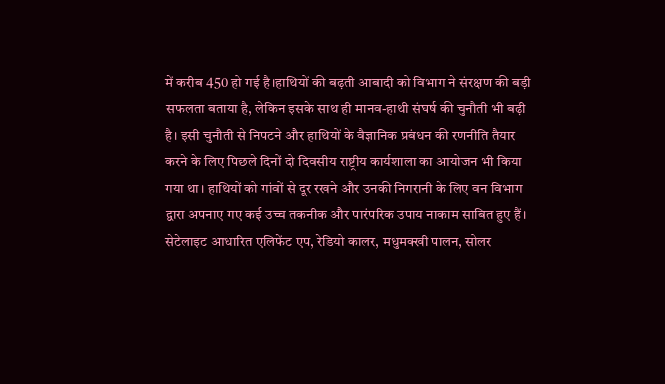में करीब 450 हो गई है।हाथियों की बढ़ती आबादी को विभाग ने संरक्षण की बड़ी सफलता बताया है, लेकिन इसके साथ ही मानव-हाथी संघर्ष की चुनौती भी बढ़ी है। इसी चुनौती से निपटने और हाथियों के वैज्ञानिक प्रबंधन की रणनीति तैयार करने के लिए पिछले दिनों दो दिवसीय राष्ट्रीय कार्यशाला का आयोजन भी किया गया था। हाथियों को गांवों से दूर रखने और उनकी निगरानी के लिए वन विभाग द्वारा अपनाए गए कई उच्च तकनीक और पारंपरिक उपाय नाकाम साबित हुए हैं।
सेटेलाइट आधारित एलिफेंट एप, रेडियो कालर, मधुमक्खी पालन, सोलर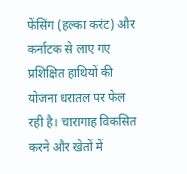फेंसिंग (हल्का करंट) और कर्नाटक से लाए गए प्रशिक्षित हाथियों की योजना धरातल पर फेल रही है। चारागाह विकसित करने और खेतों में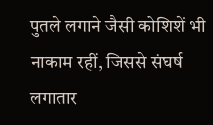पुतले लगाने जैसी कोशिशें भी नाकाम रहीं, जिससे संघर्ष लगातार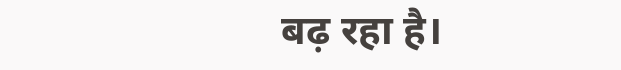बढ़ रहा है।